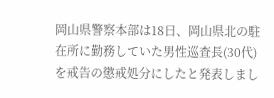岡山県警察本部は18日、岡山県北の駐在所に勤務していた男性巡査長(30代)を戒告の懲戒処分にしたと発表しまし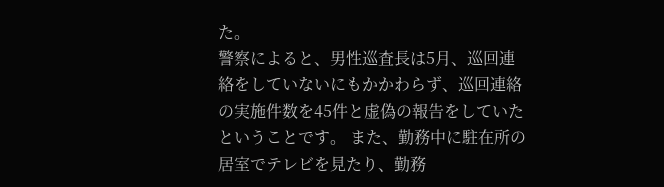た。
警察によると、男性巡査長は5月、巡回連絡をしていないにもかかわらず、巡回連絡の実施件数を45件と虚偽の報告をしていたということです。 また、勤務中に駐在所の居室でテレビを見たり、勤務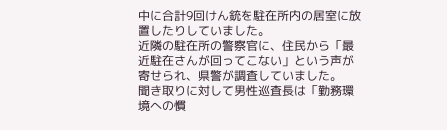中に合計9回けん銃を駐在所内の居室に放置したりしていました。
近隣の駐在所の警察官に、住民から「最近駐在さんが回ってこない」という声が寄せられ、県警が調査していました。
聞き取りに対して男性巡査長は「勤務環境への慣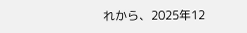れから、2025年12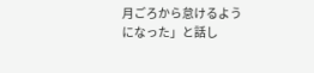月ごろから怠けるようになった」と話し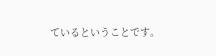ているということです。